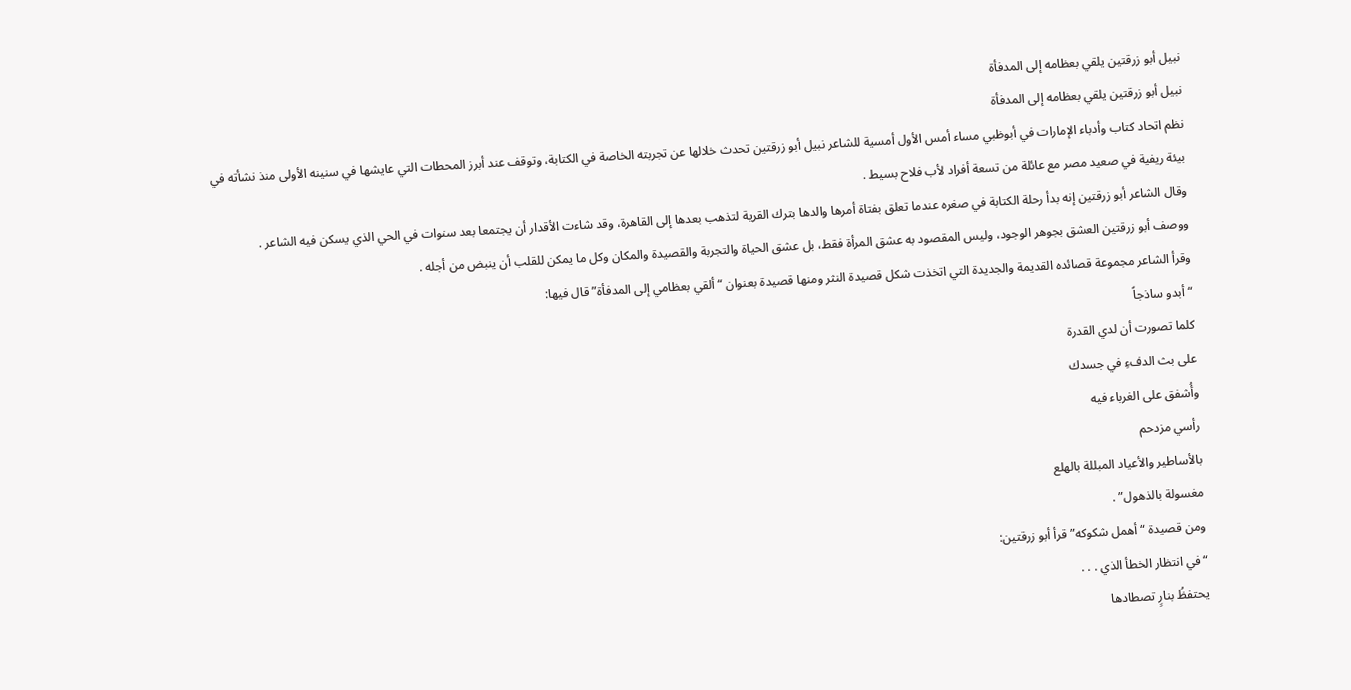نبيل أبو زرقتين يلقي بعظامه إلى المدفأة
نبيل أبو زرقتين يلقي بعظامه إلى المدفأة
نظم اتحاد كتاب وأدباء الإمارات في أبوظبي مساء أمس الأول أمسية للشاعر نبيل أبو زرقتين تحدث خلالها عن تجربته الخاصة في الكتابة، وتوقف عند أبرز المحطات التي عايشها في سنينه الأولى منذ نشأته في بيئة ريفية في صعيد مصر مع عائلة من تسعة أفراد لأب فلاح بسيط .
وقال الشاعر أبو زرقتين إنه بدأ رحلة الكتابة في صغره عندما تعلق بفتاة أمرها والدها بترك القرية لتذهب بعدها إلى القاهرة، وقد شاءت الأقدار أن يجتمعا بعد سنوات في الحي الذي يسكن فيه الشاعر .
ووصف أبو زرقتين العشق بجوهر الوجود، وليس المقصود به عشق المرأة فقط، بل عشق الحياة والتجربة والقصيدة والمكان وكل ما يمكن للقلب أن ينبض من أجله .
وقرأ الشاعر مجموعة قصائده القديمة والجديدة التي اتخذت شكل قصيدة النثر ومنها قصيدة بعنوان “ألقي بعظامي إلى المدفأة” قال فيها:
“أبدو ساذجاً
كلما تصورت أن لدي القدرة
على بث الدفءِ في جسدك
وأُشفق على الغرباء فيه
رأسي مزدحم
بالأساطير والأعياد المبللة بالهلع
مغسولة بالذهول” .
ومن قصيدة “أهمل شكوكه” قرأ أبو زرقتين:
“في انتظار الخطأ الذي . . .
يحتفظُ بنارٍ تصطادها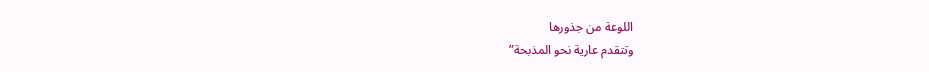اللوعة من جذورها
وتتقدم عارية نحو المذبحة”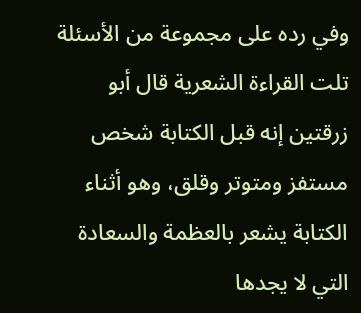وفي رده على مجموعة من الأسئلة تلت القراءة الشعرية قال أبو زرقتين إنه قبل الكتابة شخص مستفز ومتوتر وقلق، وهو أثناء الكتابة يشعر بالعظمة والسعادة التي لا يجدها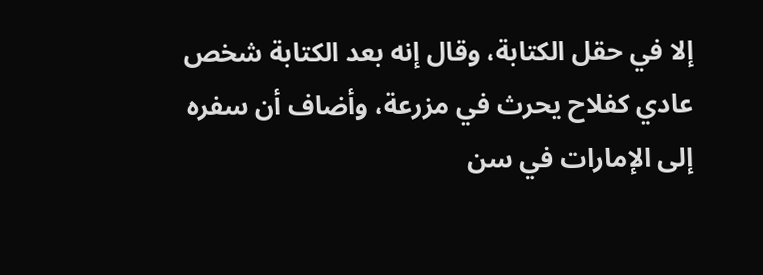إلا في حقل الكتابة، وقال إنه بعد الكتابة شخص عادي كفلاح يحرث في مزرعة، وأضاف أن سفره إلى الإمارات في سن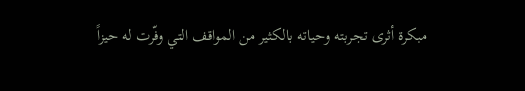مبكرة أثرى تجربته وحياته بالكثير من المواقف التي وفّرت له حيزاً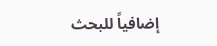إضافياً للبحث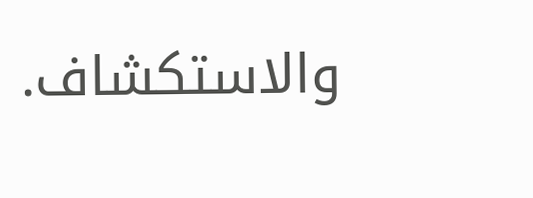والاستكشاف.